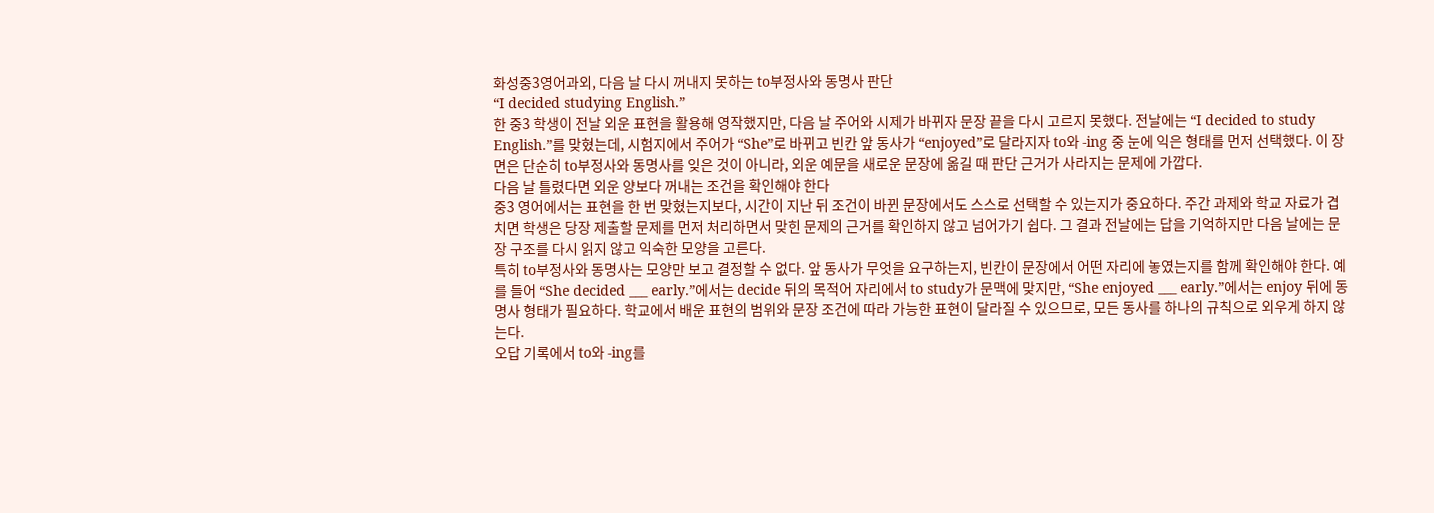화성중3영어과외, 다음 날 다시 꺼내지 못하는 to부정사와 동명사 판단
“I decided studying English.”
한 중3 학생이 전날 외운 표현을 활용해 영작했지만, 다음 날 주어와 시제가 바뀌자 문장 끝을 다시 고르지 못했다. 전날에는 “I decided to study English.”를 맞혔는데, 시험지에서 주어가 “She”로 바뀌고 빈칸 앞 동사가 “enjoyed”로 달라지자 to와 -ing 중 눈에 익은 형태를 먼저 선택했다. 이 장면은 단순히 to부정사와 동명사를 잊은 것이 아니라, 외운 예문을 새로운 문장에 옮길 때 판단 근거가 사라지는 문제에 가깝다.
다음 날 틀렸다면 외운 양보다 꺼내는 조건을 확인해야 한다
중3 영어에서는 표현을 한 번 맞혔는지보다, 시간이 지난 뒤 조건이 바뀐 문장에서도 스스로 선택할 수 있는지가 중요하다. 주간 과제와 학교 자료가 겹치면 학생은 당장 제출할 문제를 먼저 처리하면서 맞힌 문제의 근거를 확인하지 않고 넘어가기 쉽다. 그 결과 전날에는 답을 기억하지만 다음 날에는 문장 구조를 다시 읽지 않고 익숙한 모양을 고른다.
특히 to부정사와 동명사는 모양만 보고 결정할 수 없다. 앞 동사가 무엇을 요구하는지, 빈칸이 문장에서 어떤 자리에 놓였는지를 함께 확인해야 한다. 예를 들어 “She decided ___ early.”에서는 decide 뒤의 목적어 자리에서 to study가 문맥에 맞지만, “She enjoyed ___ early.”에서는 enjoy 뒤에 동명사 형태가 필요하다. 학교에서 배운 표현의 범위와 문장 조건에 따라 가능한 표현이 달라질 수 있으므로, 모든 동사를 하나의 규칙으로 외우게 하지 않는다.
오답 기록에서 to와 -ing를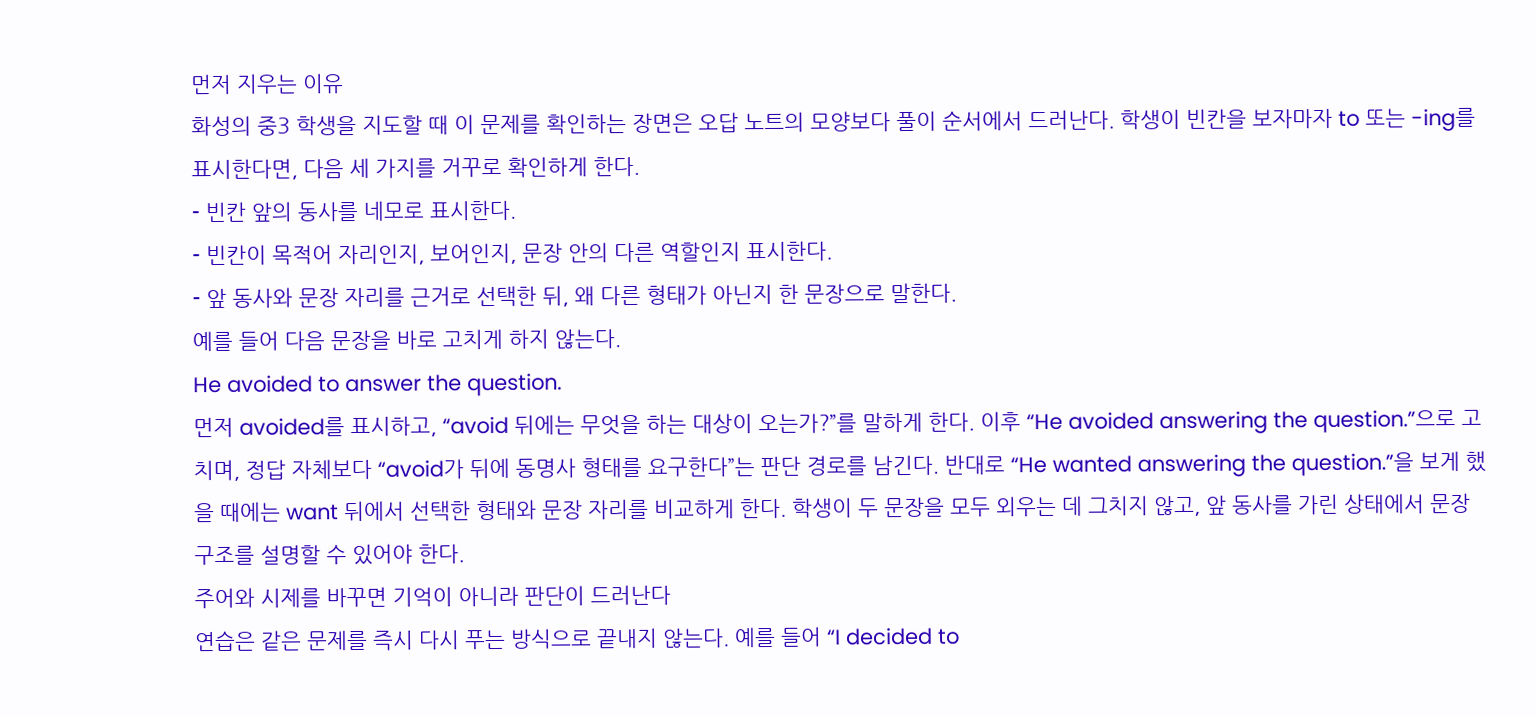먼저 지우는 이유
화성의 중3 학생을 지도할 때 이 문제를 확인하는 장면은 오답 노트의 모양보다 풀이 순서에서 드러난다. 학생이 빈칸을 보자마자 to 또는 -ing를 표시한다면, 다음 세 가지를 거꾸로 확인하게 한다.
- 빈칸 앞의 동사를 네모로 표시한다.
- 빈칸이 목적어 자리인지, 보어인지, 문장 안의 다른 역할인지 표시한다.
- 앞 동사와 문장 자리를 근거로 선택한 뒤, 왜 다른 형태가 아닌지 한 문장으로 말한다.
예를 들어 다음 문장을 바로 고치게 하지 않는다.
He avoided to answer the question.
먼저 avoided를 표시하고, “avoid 뒤에는 무엇을 하는 대상이 오는가?”를 말하게 한다. 이후 “He avoided answering the question.”으로 고치며, 정답 자체보다 “avoid가 뒤에 동명사 형태를 요구한다”는 판단 경로를 남긴다. 반대로 “He wanted answering the question.”을 보게 했을 때에는 want 뒤에서 선택한 형태와 문장 자리를 비교하게 한다. 학생이 두 문장을 모두 외우는 데 그치지 않고, 앞 동사를 가린 상태에서 문장 구조를 설명할 수 있어야 한다.
주어와 시제를 바꾸면 기억이 아니라 판단이 드러난다
연습은 같은 문제를 즉시 다시 푸는 방식으로 끝내지 않는다. 예를 들어 “I decided to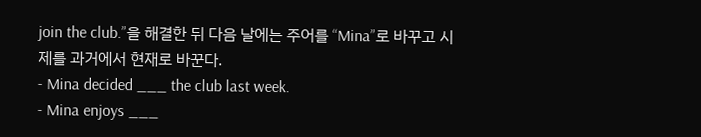join the club.”을 해결한 뒤 다음 날에는 주어를 “Mina”로 바꾸고 시제를 과거에서 현재로 바꾼다.
- Mina decided ___ the club last week.
- Mina enjoys ___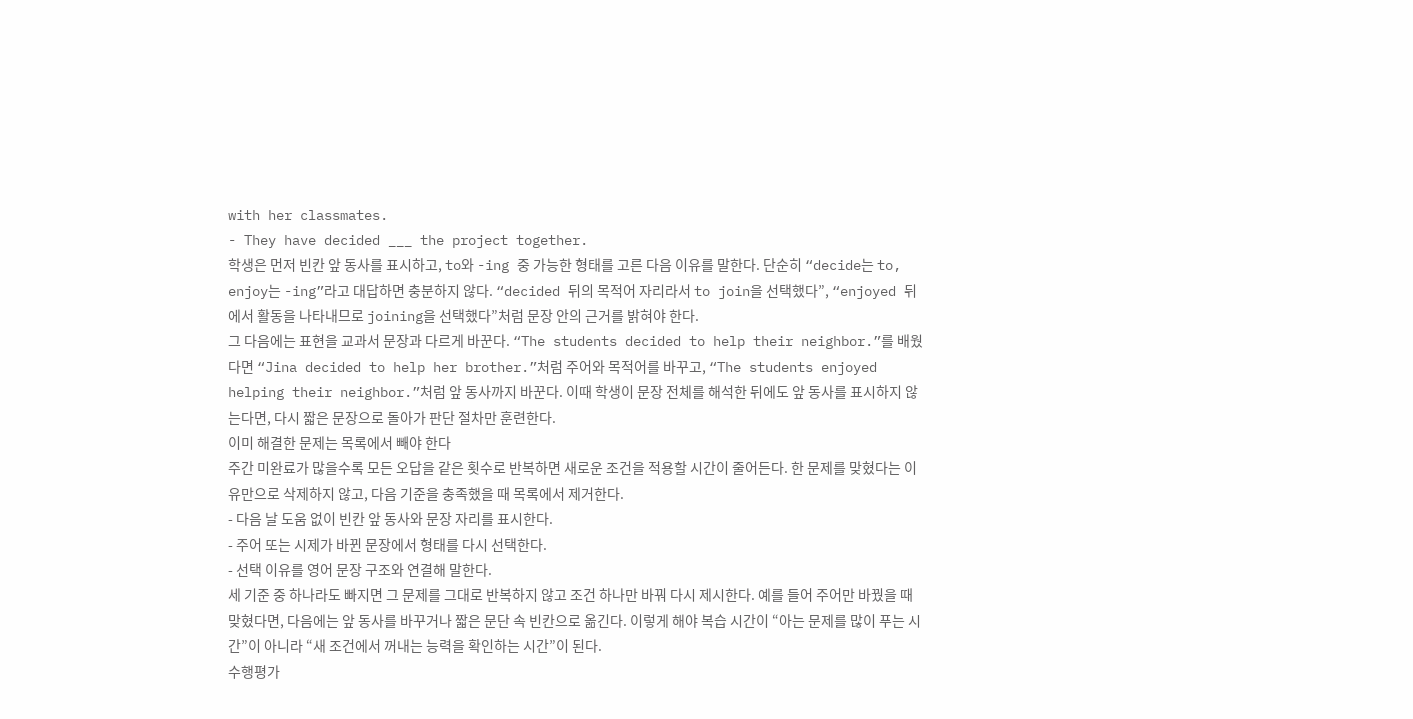with her classmates.
- They have decided ___ the project together.
학생은 먼저 빈칸 앞 동사를 표시하고, to와 -ing 중 가능한 형태를 고른 다음 이유를 말한다. 단순히 “decide는 to, enjoy는 -ing”라고 대답하면 충분하지 않다. “decided 뒤의 목적어 자리라서 to join을 선택했다”, “enjoyed 뒤에서 활동을 나타내므로 joining을 선택했다”처럼 문장 안의 근거를 밝혀야 한다.
그 다음에는 표현을 교과서 문장과 다르게 바꾼다. “The students decided to help their neighbor.”를 배웠다면 “Jina decided to help her brother.”처럼 주어와 목적어를 바꾸고, “The students enjoyed helping their neighbor.”처럼 앞 동사까지 바꾼다. 이때 학생이 문장 전체를 해석한 뒤에도 앞 동사를 표시하지 않는다면, 다시 짧은 문장으로 돌아가 판단 절차만 훈련한다.
이미 해결한 문제는 목록에서 빼야 한다
주간 미완료가 많을수록 모든 오답을 같은 횟수로 반복하면 새로운 조건을 적용할 시간이 줄어든다. 한 문제를 맞혔다는 이유만으로 삭제하지 않고, 다음 기준을 충족했을 때 목록에서 제거한다.
- 다음 날 도움 없이 빈칸 앞 동사와 문장 자리를 표시한다.
- 주어 또는 시제가 바뀐 문장에서 형태를 다시 선택한다.
- 선택 이유를 영어 문장 구조와 연결해 말한다.
세 기준 중 하나라도 빠지면 그 문제를 그대로 반복하지 않고 조건 하나만 바꿔 다시 제시한다. 예를 들어 주어만 바꿨을 때 맞혔다면, 다음에는 앞 동사를 바꾸거나 짧은 문단 속 빈칸으로 옮긴다. 이렇게 해야 복습 시간이 “아는 문제를 많이 푸는 시간”이 아니라 “새 조건에서 꺼내는 능력을 확인하는 시간”이 된다.
수행평가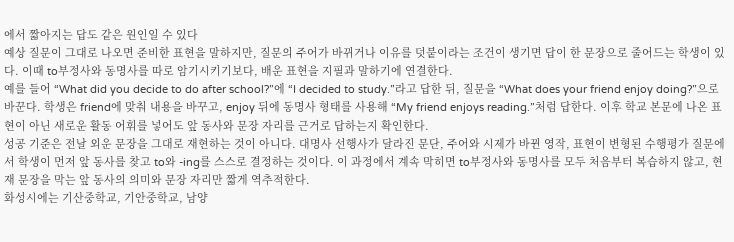에서 짧아지는 답도 같은 원인일 수 있다
예상 질문이 그대로 나오면 준비한 표현을 말하지만, 질문의 주어가 바뀌거나 이유를 덧붙이라는 조건이 생기면 답이 한 문장으로 줄어드는 학생이 있다. 이때 to부정사와 동명사를 따로 암기시키기보다, 배운 표현을 지필과 말하기에 연결한다.
예를 들어 “What did you decide to do after school?”에 “I decided to study.”라고 답한 뒤, 질문을 “What does your friend enjoy doing?”으로 바꾼다. 학생은 friend에 맞춰 내용을 바꾸고, enjoy 뒤에 동명사 형태를 사용해 “My friend enjoys reading.”처럼 답한다. 이후 학교 본문에 나온 표현이 아닌 새로운 활동 어휘를 넣어도 앞 동사와 문장 자리를 근거로 답하는지 확인한다.
성공 기준은 전날 외운 문장을 그대로 재현하는 것이 아니다. 대명사 선행사가 달라진 문단, 주어와 시제가 바뀐 영작, 표현이 변형된 수행평가 질문에서 학생이 먼저 앞 동사를 찾고 to와 -ing를 스스로 결정하는 것이다. 이 과정에서 계속 막히면 to부정사와 동명사를 모두 처음부터 복습하지 않고, 현재 문장을 막는 앞 동사의 의미와 문장 자리만 짧게 역추적한다.
화성시에는 기산중학교, 기안중학교, 남양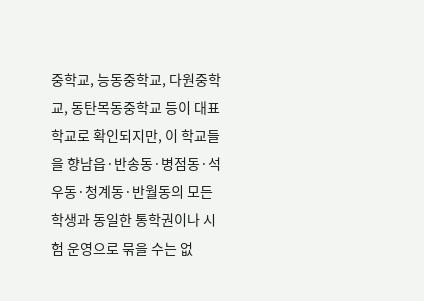중학교, 능동중학교, 다원중학교, 동탄목동중학교 등이 대표 학교로 확인되지만, 이 학교들을 향남읍·반송동·병점동·석우동·청계동·반월동의 모든 학생과 동일한 통학권이나 시험 운영으로 묶을 수는 없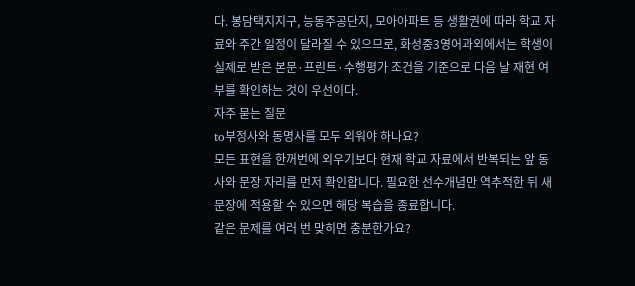다. 봉담택지지구, 능동주공단지, 모아아파트 등 생활권에 따라 학교 자료와 주간 일정이 달라질 수 있으므로, 화성중3영어과외에서는 학생이 실제로 받은 본문·프린트·수행평가 조건을 기준으로 다음 날 재현 여부를 확인하는 것이 우선이다.
자주 묻는 질문
to부정사와 동명사를 모두 외워야 하나요?
모든 표현을 한꺼번에 외우기보다 현재 학교 자료에서 반복되는 앞 동사와 문장 자리를 먼저 확인합니다. 필요한 선수개념만 역추적한 뒤 새 문장에 적용할 수 있으면 해당 복습을 종료합니다.
같은 문제를 여러 번 맞히면 충분한가요?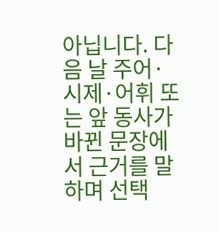아닙니다. 다음 날 주어·시제·어휘 또는 앞 동사가 바뀐 문장에서 근거를 말하며 선택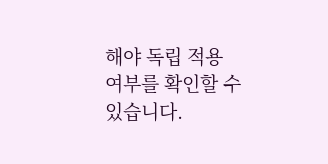해야 독립 적용 여부를 확인할 수 있습니다.